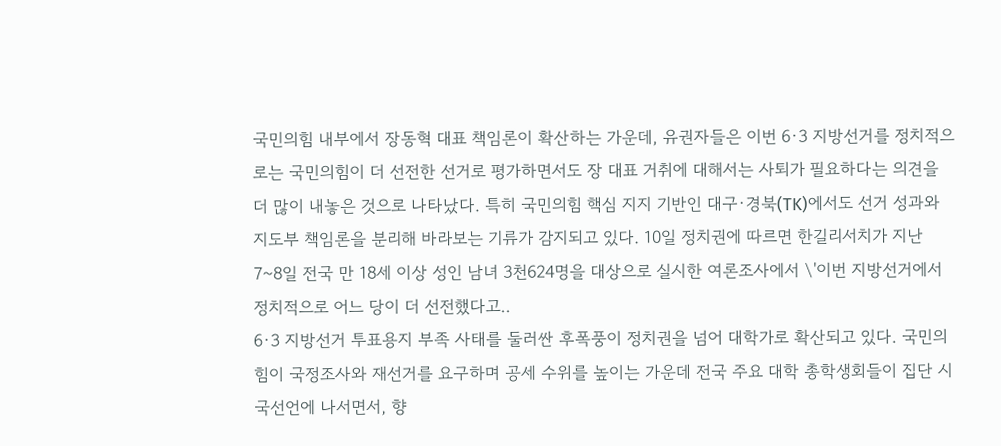국민의힘 내부에서 장동혁 대표 책임론이 확산하는 가운데, 유권자들은 이번 6·3 지방선거를 정치적으로는 국민의힘이 더 선전한 선거로 평가하면서도 장 대표 거취에 대해서는 사퇴가 필요하다는 의견을 더 많이 내놓은 것으로 나타났다. 특히 국민의힘 핵심 지지 기반인 대구·경북(TK)에서도 선거 성과와 지도부 책임론을 분리해 바라보는 기류가 감지되고 있다. 10일 정치권에 따르면 한길리서치가 지난 7~8일 전국 만 18세 이상 성인 남녀 3천624명을 대상으로 실시한 여론조사에서 \'이번 지방선거에서 정치적으로 어느 당이 더 선전했다고..
6·3 지방선거 투표용지 부족 사태를 둘러싼 후폭풍이 정치권을 넘어 대학가로 확산되고 있다. 국민의힘이 국정조사와 재선거를 요구하며 공세 수위를 높이는 가운데 전국 주요 대학 총학생회들이 집단 시국선언에 나서면서, 향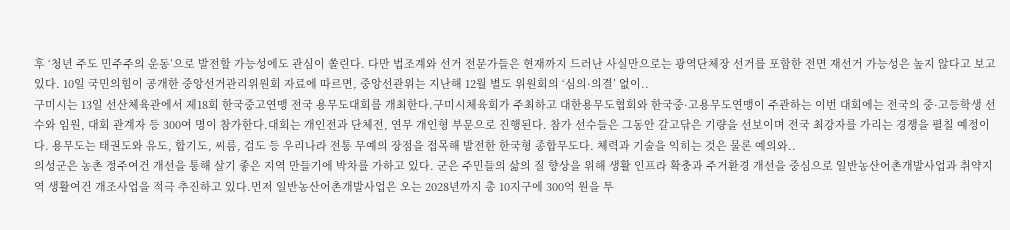후 ‘청년 주도 민주주의 운동’으로 발전할 가능성에도 관심이 쏠린다. 다만 법조계와 선거 전문가들은 현재까지 드러난 사실만으로는 광역단체장 선거를 포함한 전면 재선거 가능성은 높지 않다고 보고 있다. 10일 국민의힘이 공개한 중앙선거관리위원회 자료에 따르면, 중앙선관위는 지난해 12월 별도 위원회의 ‘심의·의결’ 없이..
구미시는 13일 선산체육관에서 제18회 한국중고연맹 전국 용무도대회를 개최한다.구미시체육회가 주최하고 대한용무도협회와 한국중·고용무도연맹이 주관하는 이번 대회에는 전국의 중·고등학생 선수와 임원, 대회 관계자 등 300여 명이 참가한다.대회는 개인전과 단체전, 연무 개인형 부문으로 진행된다. 참가 선수들은 그동안 갈고닦은 기량을 선보이며 전국 최강자를 가리는 경쟁을 펼칠 예정이다. 용무도는 태권도와 유도, 합기도, 씨름, 검도 등 우리나라 전통 무예의 장점을 접목해 발전한 한국형 종합무도다. 체력과 기술을 익히는 것은 물론 예의와..
의성군은 농촌 정주여건 개선을 통해 살기 좋은 지역 만들기에 박차를 가하고 있다. 군은 주민들의 삶의 질 향상을 위해 생활 인프라 확충과 주거환경 개선을 중심으로 일반농산어촌개발사업과 취약지역 생활여건 개조사업을 적극 추진하고 있다.먼저 일반농산어촌개발사업은 오는 2028년까지 총 10지구에 300억 원을 투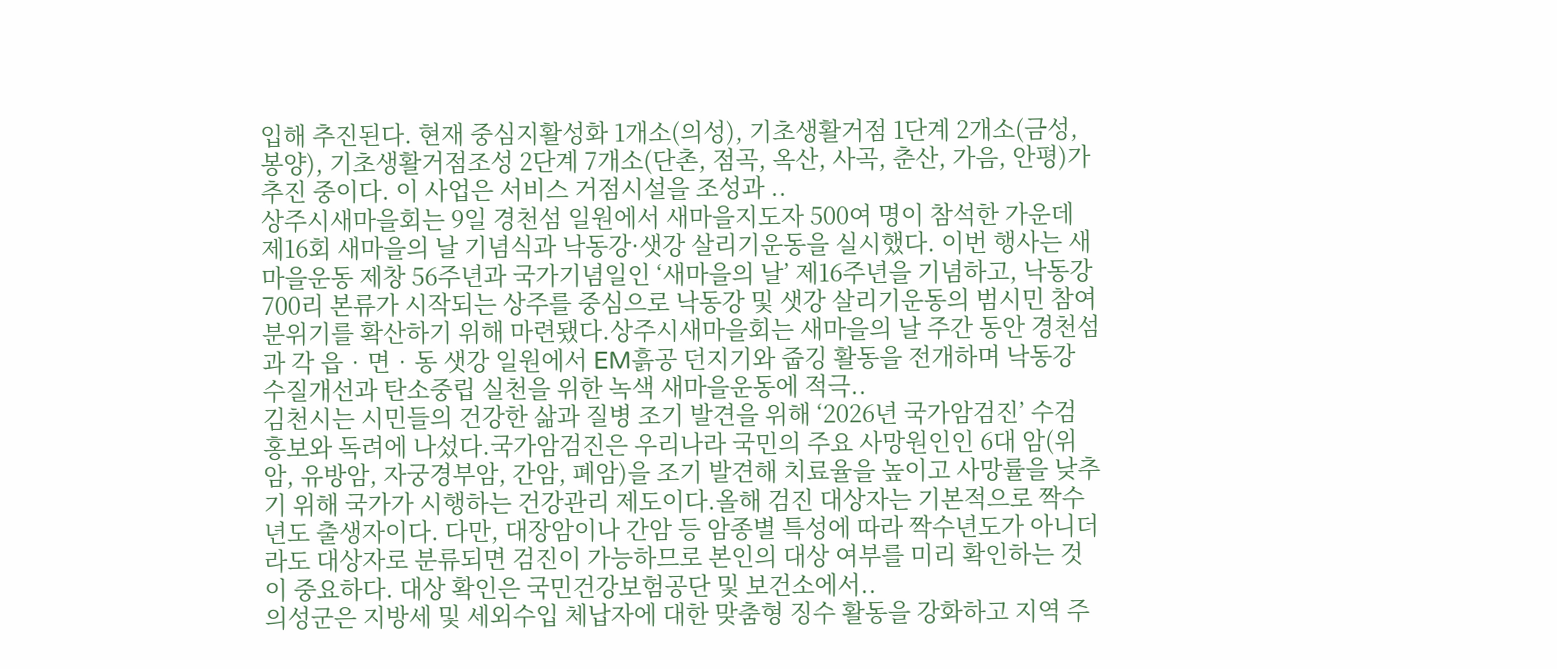입해 추진된다. 현재 중심지활성화 1개소(의성), 기초생활거점 1단계 2개소(금성, 봉양), 기초생활거점조성 2단계 7개소(단촌, 점곡, 옥산, 사곡, 춘산, 가음, 안평)가 추진 중이다. 이 사업은 서비스 거점시설을 조성과 ..
상주시새마을회는 9일 경천섬 일원에서 새마을지도자 500여 명이 참석한 가운데 제16회 새마을의 날 기념식과 낙동강·샛강 살리기운동을 실시했다. 이번 행사는 새마을운동 제창 56주년과 국가기념일인 ‘새마을의 날’ 제16주년을 기념하고, 낙동강 700리 본류가 시작되는 상주를 중심으로 낙동강 및 샛강 살리기운동의 범시민 참여 분위기를 확산하기 위해 마련됐다.상주시새마을회는 새마을의 날 주간 동안 경천섬과 각 읍‧면‧동 샛강 일원에서 EM흙공 던지기와 줍깅 활동을 전개하며 낙동강 수질개선과 탄소중립 실천을 위한 녹색 새마을운동에 적극..
김천시는 시민들의 건강한 삶과 질병 조기 발견을 위해 ‘2026년 국가암검진’ 수검 홍보와 독려에 나섰다.국가암검진은 우리나라 국민의 주요 사망원인인 6대 암(위암, 유방암, 자궁경부암, 간암, 폐암)을 조기 발견해 치료율을 높이고 사망률을 낮추기 위해 국가가 시행하는 건강관리 제도이다.올해 검진 대상자는 기본적으로 짝수년도 출생자이다. 다만, 대장암이나 간암 등 암종별 특성에 따라 짝수년도가 아니더라도 대상자로 분류되면 검진이 가능하므로 본인의 대상 여부를 미리 확인하는 것이 중요하다. 대상 확인은 국민건강보험공단 및 보건소에서..
의성군은 지방세 및 세외수입 체납자에 대한 맞춤형 징수 활동을 강화하고 지역 주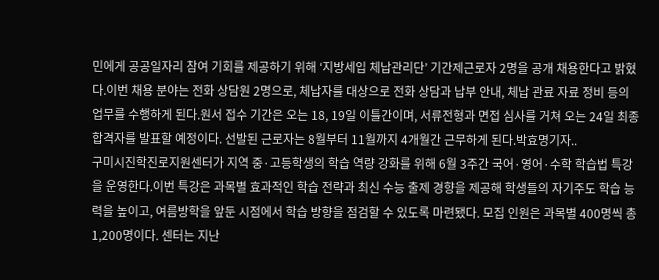민에게 공공일자리 참여 기회를 제공하기 위해 ‘지방세입 체납관리단’ 기간제근로자 2명을 공개 채용한다고 밝혔다.이번 채용 분야는 전화 상담원 2명으로, 체납자를 대상으로 전화 상담과 납부 안내, 체납 관료 자료 정비 등의 업무를 수행하게 된다.원서 접수 기간은 오는 18, 19일 이틀간이며, 서류전형과 면접 심사를 거쳐 오는 24일 최종 합격자를 발표할 예정이다. 선발된 근로자는 8월부터 11월까지 4개월간 근무하게 된다.박효명기자..
구미시진학진로지원센터가 지역 중·고등학생의 학습 역량 강화를 위해 6월 3주간 국어·영어·수학 학습법 특강을 운영한다.이번 특강은 과목별 효과적인 학습 전략과 최신 수능 출제 경향을 제공해 학생들의 자기주도 학습 능력을 높이고, 여름방학을 앞둔 시점에서 학습 방향을 점검할 수 있도록 마련됐다. 모집 인원은 과목별 400명씩 총 1,200명이다. 센터는 지난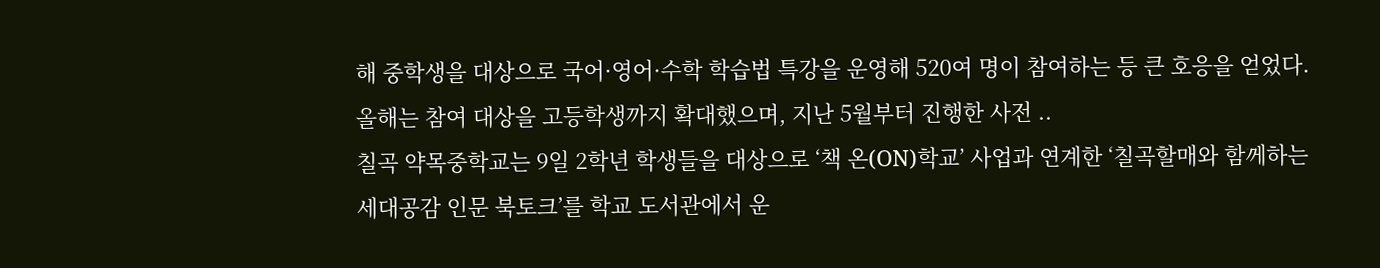해 중학생을 대상으로 국어·영어·수학 학습법 특강을 운영해 520여 명이 참여하는 등 큰 호응을 얻었다. 올해는 참여 대상을 고등학생까지 확대했으며, 지난 5월부터 진행한 사전 ..
칠곡 약목중학교는 9일 2학년 학생들을 대상으로 ‘책 온(ON)학교’ 사업과 연계한 ‘칠곡할매와 함께하는 세대공감 인문 북토크’를 학교 도서관에서 운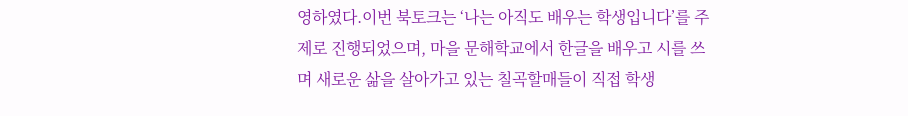영하였다.이번 북토크는 ‘나는 아직도 배우는 학생입니다’를 주제로 진행되었으며, 마을 문해학교에서 한글을 배우고 시를 쓰며 새로운 삶을 살아가고 있는 칠곡할매들이 직접 학생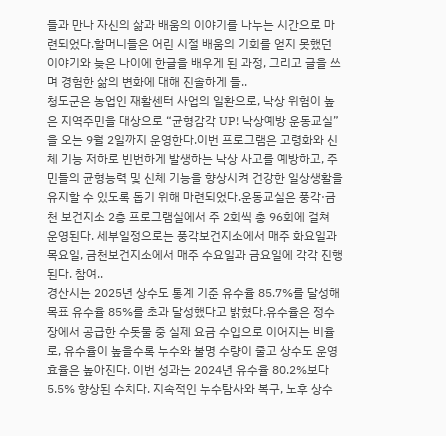들과 만나 자신의 삶과 배움의 이야기를 나누는 시간으로 마련되었다.할머니들은 어린 시절 배움의 기회를 얻지 못했던 이야기와 늦은 나이에 한글을 배우게 된 과정, 그리고 글을 쓰며 경험한 삶의 변화에 대해 진솔하게 들..
청도군은 농업인 재활센터 사업의 일환으로, 낙상 위험이 높은 지역주민을 대상으로 “균형감각 UP! 낙상예방 운동교실”을 오는 9월 2일까지 운영한다.이번 프로그램은 고령화와 신체 기능 저하로 빈번하게 발생하는 낙상 사고를 예방하고, 주민들의 균형능력 및 신체 기능을 향상시켜 건강한 일상생활을 유지할 수 있도록 돕기 위해 마련되었다.운동교실은 풍각·금천 보건지소 2층 프로그램실에서 주 2회씩 총 96회에 걸쳐 운영된다. 세부일정으로는 풍각보건지소에서 매주 화요일과 목요일, 금천보건지소에서 매주 수요일과 금요일에 각각 진행된다. 참여..
경산시는 2025년 상수도 통계 기준 유수율 85.7%를 달성해 목표 유수율 85%를 초과 달성했다고 밝혔다.유수율은 정수장에서 공급한 수돗물 중 실제 요금 수입으로 이어지는 비율로, 유수율이 높을수록 누수와 불명 수량이 줄고 상수도 운영 효율은 높아진다. 이번 성과는 2024년 유수율 80.2%보다 5.5% 향상된 수치다. 지속적인 누수탐사와 복구, 노후 상수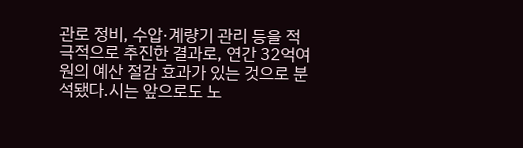관로 정비, 수압·계량기 관리 등을 적극적으로 추진한 결과로, 연간 32억여 원의 예산 절감 효과가 있는 것으로 분석됐다.시는 앞으로도 노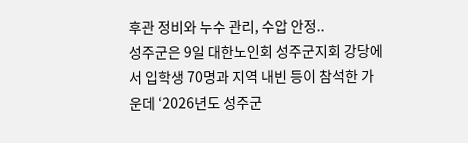후관 정비와 누수 관리, 수압 안정..
성주군은 9일 대한노인회 성주군지회 강당에서 입학생 70명과 지역 내빈 등이 참석한 가운데 ‘2026년도 성주군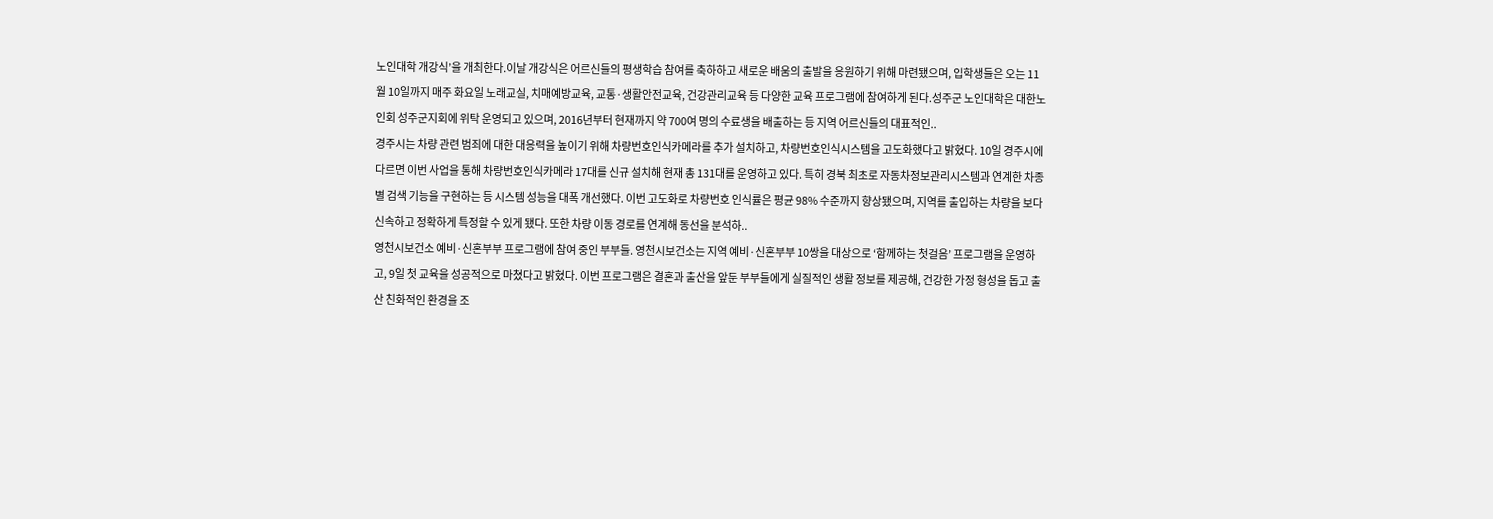노인대학 개강식’을 개최한다.이날 개강식은 어르신들의 평생학습 참여를 축하하고 새로운 배움의 출발을 응원하기 위해 마련됐으며, 입학생들은 오는 11월 10일까지 매주 화요일 노래교실, 치매예방교육, 교통·생활안전교육, 건강관리교육 등 다양한 교육 프로그램에 참여하게 된다.성주군 노인대학은 대한노인회 성주군지회에 위탁 운영되고 있으며, 2016년부터 현재까지 약 700여 명의 수료생을 배출하는 등 지역 어르신들의 대표적인..
경주시는 차량 관련 범죄에 대한 대응력을 높이기 위해 차량번호인식카메라를 추가 설치하고, 차량번호인식시스템을 고도화했다고 밝혔다. 10일 경주시에 다르면 이번 사업을 통해 차량번호인식카메라 17대를 신규 설치해 현재 총 131대를 운영하고 있다. 특히 경북 최초로 자동차정보관리시스템과 연계한 차종별 검색 기능을 구현하는 등 시스템 성능을 대폭 개선했다. 이번 고도화로 차량번호 인식률은 평균 98% 수준까지 향상됐으며, 지역를 출입하는 차량을 보다 신속하고 정확하게 특정할 수 있게 됐다. 또한 차량 이동 경로를 연계해 동선을 분석하..
영천시보건소 예비·신혼부부 프로그램에 참여 중인 부부들. 영천시보건소는 지역 예비·신혼부부 10쌍을 대상으로 ‘함께하는 첫걸음’ 프로그램을 운영하고, 9일 첫 교육을 성공적으로 마쳤다고 밝혔다. 이번 프로그램은 결혼과 출산을 앞둔 부부들에게 실질적인 생활 정보를 제공해, 건강한 가정 형성을 돕고 출산 친화적인 환경을 조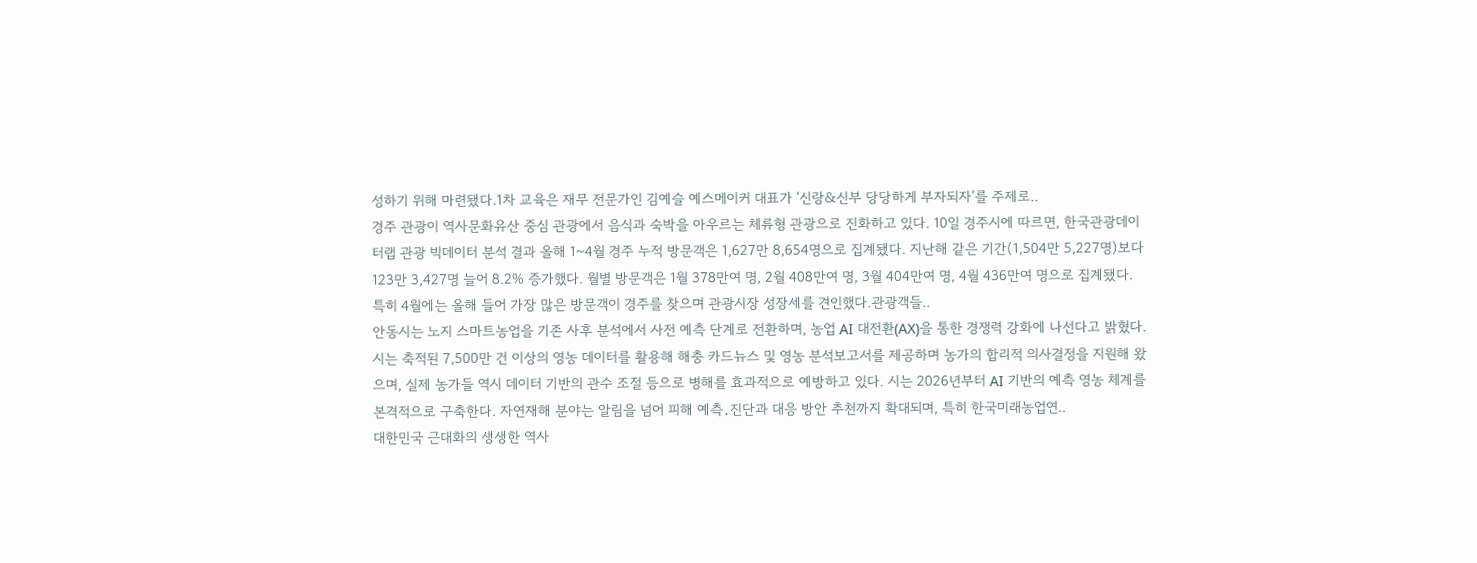성하기 위해 마련됐다.1차 교육은 재무 전문가인 김예슬 예스메이커 대표가 ‘신랑&신부 당당하게 부자되자’를 주제로..
경주 관광이 역사문화유산 중심 관광에서 음식과 숙박을 아우르는 체류형 관광으로 진화하고 있다. 10일 경주시에 따르면, 한국관광데이터랩 관광 빅데이터 분석 결과 올해 1~4월 경주 누적 방문객은 1,627만 8,654명으로 집계됐다. 지난해 같은 기간(1,504만 5,227명)보다 123만 3,427명 늘어 8.2% 증가했다. 월별 방문객은 1월 378만여 명, 2월 408만여 명, 3월 404만여 명, 4월 436만여 명으로 집계됐다. 특히 4월에는 올해 들어 가장 많은 방문객이 경주를 찾으며 관광시장 성장세를 견인했다.관광객들..
안동시는 노지 스마트농업을 기존 사후 분석에서 사전 예측 단계로 전환하며, 농업 AI 대전환(AX)을 통한 경쟁력 강화에 나선다고 밝혔다. 시는 축적된 7,500만 건 이상의 영농 데이터를 활용해 해충 카드뉴스 및 영농 분석보고서를 제공하며 농가의 합리적 의사결정을 지원해 왔으며, 실제 농가들 역시 데이터 기반의 관수 조절 등으로 병해를 효과적으로 예방하고 있다. 시는 2026년부터 AI 기반의 예측 영농 체계를 본격적으로 구축한다. 자연재해 분야는 알림을 넘어 피해 예측․진단과 대응 방안 추천까지 확대되며, 특히 한국미래농업연..
대한민국 근대화의 생생한 역사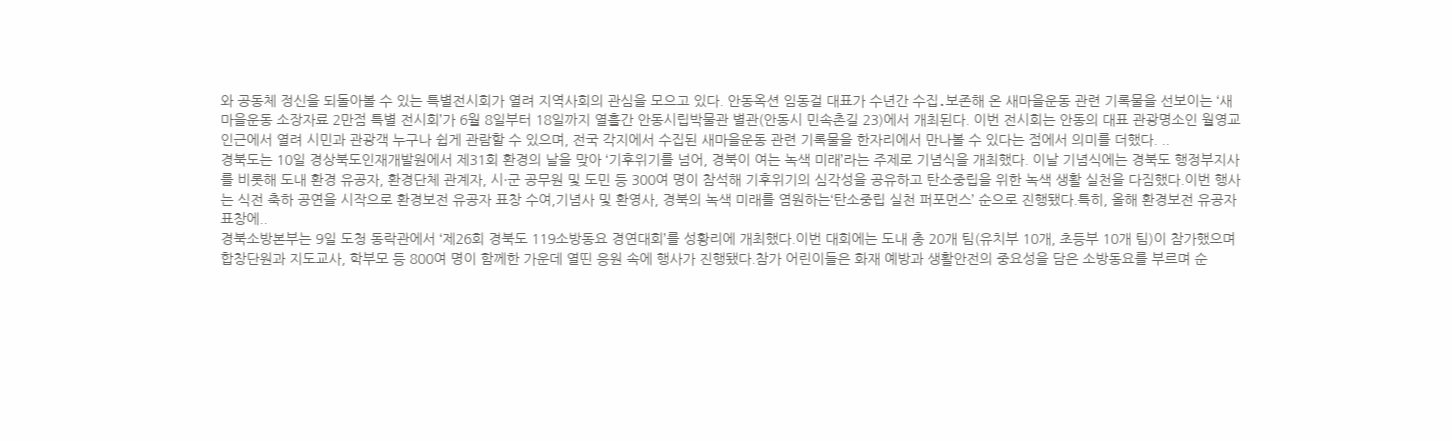와 공동체 정신을 되돌아볼 수 있는 특별전시회가 열려 지역사회의 관심을 모으고 있다. 안동옥션 임동걸 대표가 수년간 수집․보존해 온 새마을운동 관련 기록물을 선보이는 ‘새마을운동 소장자료 2만점 특별 전시회’가 6월 8일부터 18일까지 열흘간 안동시립박물관 별관(안동시 민속촌길 23)에서 개최된다. 이번 전시회는 안동의 대표 관광명소인 월영교 인근에서 열려 시민과 관광객 누구나 쉽게 관람할 수 있으며, 전국 각지에서 수집된 새마을운동 관련 기록물을 한자리에서 만나볼 수 있다는 점에서 의미를 더했다. ..
경북도는 10일 경상북도인재개발원에서 제31회 환경의 날을 맞아 ‘기후위기를 넘어, 경북이 여는 녹색 미래’라는 주제로 기념식을 개최했다. 이날 기념식에는 경북도 행정부지사를 비롯해 도내 환경 유공자, 환경단체 관계자, 시·군 공무원 및 도민 등 300여 명이 참석해 기후위기의 심각성을 공유하고 탄소중립을 위한 녹색 생활 실천을 다짐했다.이번 행사는 식전 축하 공연을 시작으로 환경보전 유공자 표창 수여,기념사 및 환영사, 경북의 녹색 미래를 염원하는‘탄소중립 실천 퍼포먼스’ 순으로 진행됐다.특히, 올해 환경보전 유공자 표창에..
경북소방본부는 9일 도청 동락관에서 ‘제26회 경북도 119소방동요 경연대회’를 성황리에 개최했다.이번 대회에는 도내 총 20개 팀(유치부 10개, 초등부 10개 팀)이 참가했으며 합창단원과 지도교사, 학부모 등 800여 명이 함께한 가운데 열띤 응원 속에 행사가 진행됐다.참가 어린이들은 화재 예방과 생활안전의 중요성을 담은 소방동요를 부르며 순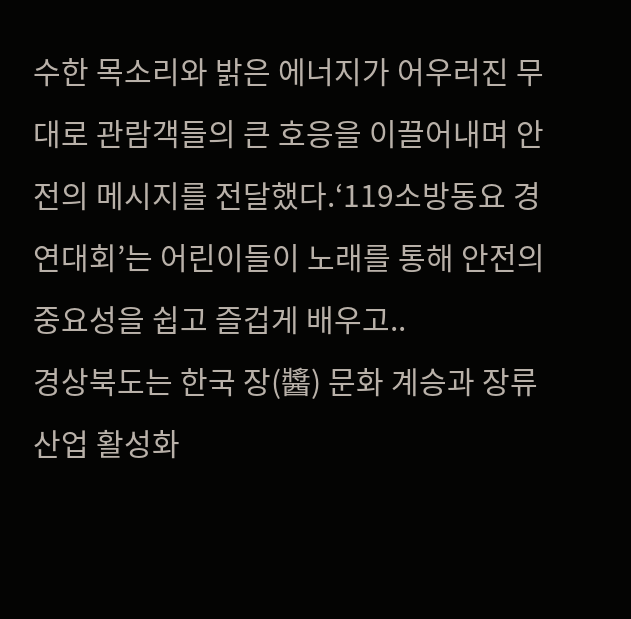수한 목소리와 밝은 에너지가 어우러진 무대로 관람객들의 큰 호응을 이끌어내며 안전의 메시지를 전달했다.‘119소방동요 경연대회’는 어린이들이 노래를 통해 안전의 중요성을 쉽고 즐겁게 배우고..
경상북도는 한국 장(醬) 문화 계승과 장류산업 활성화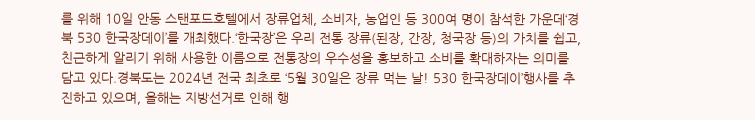를 위해 10일 안동 스탠포드호텔에서 장류업체, 소비자, 농업인 등 300여 명이 참석한 가운데‘경북 530 한국장데이’를 개최했다.‘한국장’은 우리 전통 장류(된장, 간장, 청국장 등)의 가치를 쉽고, 친근하게 알리기 위해 사용한 이름으로 전통장의 우수성을 홍보하고 소비를 확대하자는 의미를 담고 있다.경북도는 2024년 전국 최초로 ‘5월 30일은 장류 먹는 날! 530 한국장데이’행사를 추진하고 있으며, 올해는 지방선거로 인해 행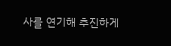사를 연기해 추진하게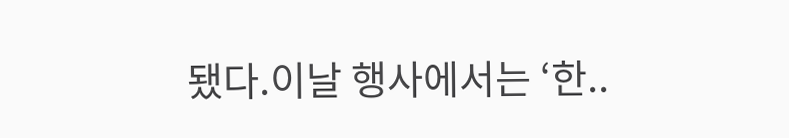됐다.이날 행사에서는 ‘한..